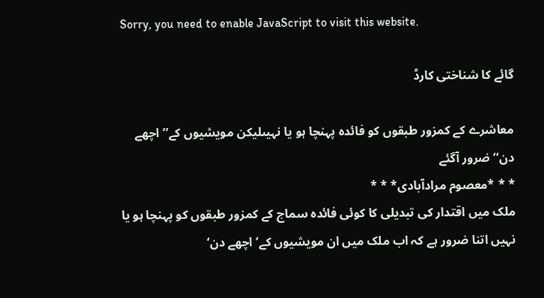Sorry, you need to enable JavaScript to visit this website.

گائے کا شناختی کارڈ

معاشرے کے کمزور طبقوں کو فائدہ پہنچا ہو یا نہیںلیکن مویشیوں کے’’ اچھے دن‘‘ ضرور آگئے
* * *معصوم مرادآبادی* * *
ملک میں اقتدار کی تبدیلی کا کوئی فائدہ سماج کے کمزور طبقوں کو پہنچا ہو یا نہیں اتنا ضرور ہے کہ اب ملک میں ان مویشیوں کے’ اچھے دن‘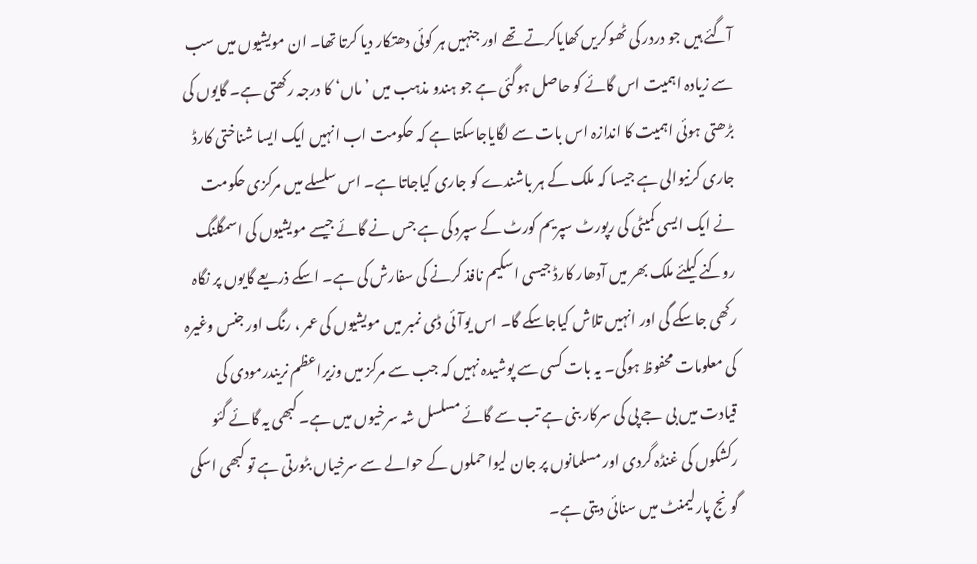آگئے ہیں جو دردر کی ٹھوکریں کھایاکرتے تھے اور جنہیں ہر کوئی دھتکار دیا کرتا تھا۔ ان مویشیوں میں سب سے زیادہ اہمیت اس گائے کو حاصل ہوگئی ہے جو ہندو مذہب میں ’ماں‘ کا درجہ رکھتی ہے۔ گایوں کی بڑھتی ہوئی اہمیت کا اندازہ اس بات سے لگایاجاسکتا ہے کہ حکومت اب انہیں ایک ایسا شناختی کارڈ جاری کرنیوالی ہے جیسا کہ ملک کے ہر باشندے کو جاری کیاجاتا ہے۔ اس سلسلے میں مرکزی حکومت نے ایک ایسی کمیٹی کی رپورٹ سپریم کورٹ کے سپرد کی ہے جس نے گائے جیسے مویشیوں کی اسمگلنگ روکنے کیلئے ملک بھر میں آدھار کارڈ جیسی اسکیم نافذ کرنے کی سفارش کی ہے۔ اسکے ذریعے گایوں پر نگاہ رکھی جاسکے گی اور انہیں تلاش کیاجاسکے گا۔ اس یوآئی ڈی نمبر میں مویشیوں کی عمر ، رنگ اور جنس وغیرہ کی معلومات محفوظ ہوگی۔ یہ بات کسی سے پوشیدہ نہیں کہ جب سے مرکز میں وزیراعظم نریندرمودی کی قیادت میں بی جے پی کی سرکار بنی ہے تب سے گائے مسلسل شہ سرخیوں میں ہے۔ کبھی یہ گائے گئو رکشکوں کی غنڈہ گردی اور مسلمانوں پر جان لیوا حملوں کے حوالے سے سرخیاں بٹورتی ہے تو کبھی اسکی گونج پارلیمنٹ میں سنائی دیتی ہے۔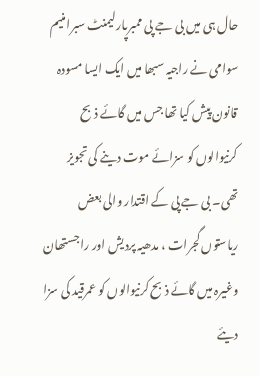حال ہی میں بی جے پی ممبرپارلیمنٹ سبرامنیم سوامی نے راجیہ سبھا میں ایک ایسا مسودہ قانون پیش کیا تھا جس میں گائے ذبح کرنیوالوں کو سزائے موت دینے کی تجویز تھی۔ بی جے پی کے اقتدار والی بعض ریاستوں گجرات ، مدھیہ پردیش اور راجستھان وغیرہ میں گائے ذبح کرنیوالوں کو عمرقید کی سزا دیئے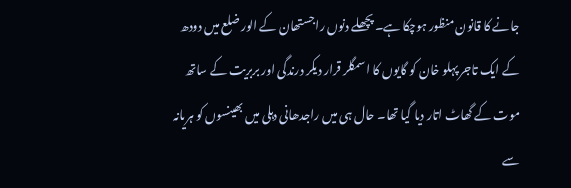جانے کا قانون منظور ہوچکا ہے۔ پچھلے دنوں راجستھان کے الور ضلع میں دودھ کے ایک تاجر پہلو خان کو گایوں کا اسمگلر قرار دیکر درندگی اور بربریت کے ساتھ موت کے گھاٹ اتار دیا گیا تھا۔ حال ہی میں راجدھانی دہلی میں بھینسوں کو ہریانہ سے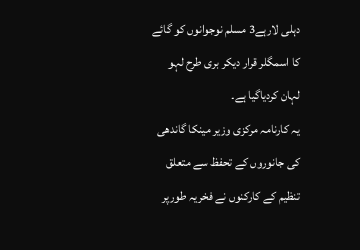دہلی لارہے3 مسلم نوجوانوں کو گائے کا اسمگلر قرار دیکر بری طرح لہو لہان کردیاگیا ہے۔
یہ کارنامہ مرکزی وزیر مینکا گاندھی کی جانوروں کے تحفظ سے متعلق تنظیم کے کارکنوں نے فخریہ طورپر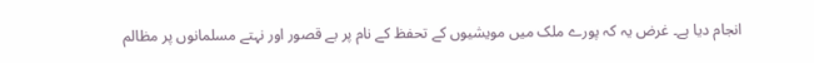انجام دیا ہے۔ غرض یہ کہ پورے ملک میں مویشیوں کے تحفظ کے نام پر بے قصور اور نہتے مسلمانوں پر مظالم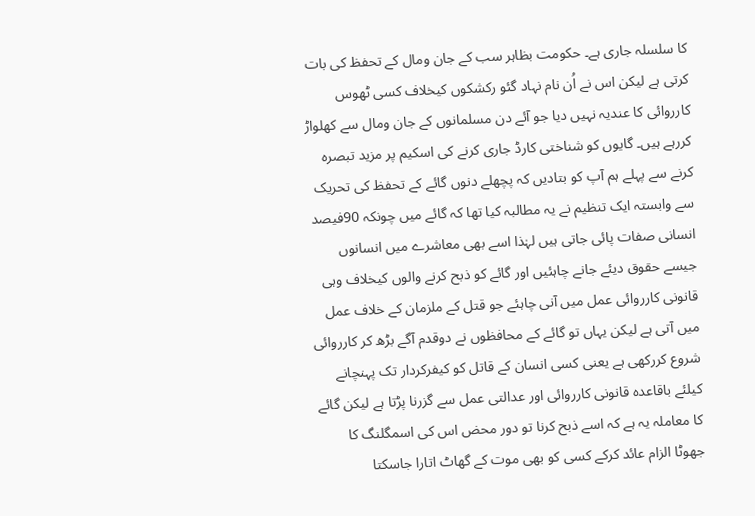کا سلسلہ جاری ہے۔ حکومت بظاہر سب کے جان ومال کے تحفظ کی بات کرتی ہے لیکن اس نے اُن نام نہاد گئو رکشکوں کیخلاف کسی ٹھوس کارروائی کا عندیہ نہیں دیا جو آئے دن مسلمانوں کے جان ومال سے کھلواڑ کررہے ہیں۔ گایوں کو شناختی کارڈ جاری کرنے کی اسکیم پر مزید تبصرہ کرنے سے پہلے ہم آپ کو بتادیں کہ پچھلے دنوں گائے کے تحفظ کی تحریک سے وابستہ ایک تنظیم نے یہ مطالبہ کیا تھا کہ گائے میں چونکہ 90فیصد انسانی صفات پائی جاتی ہیں لہٰذا اسے بھی معاشرے میں انسانوں جیسے حقوق دیئے جانے چاہئیں اور گائے کو ذبح کرنے والوں کیخلاف وہی قانونی کارروائی عمل میں آنی چاہئے جو قتل کے ملزمان کے خلاف عمل میں آتی ہے لیکن یہاں تو گائے کے محافظوں نے دوقدم آگے بڑھ کر کارروائی شروع کررکھی ہے یعنی کسی انسان کے قاتل کو کیفرکردار تک پہنچانے کیلئے باقاعدہ قانونی کارروائی اور عدالتی عمل سے گزرنا پڑتا ہے لیکن گائے کا معاملہ یہ ہے کہ اسے ذبح کرنا تو دور محض اس کی اسمگلنگ کا جھوٹا الزام عائد کرکے کسی کو بھی موت کے گھاٹ اتارا جاسکتا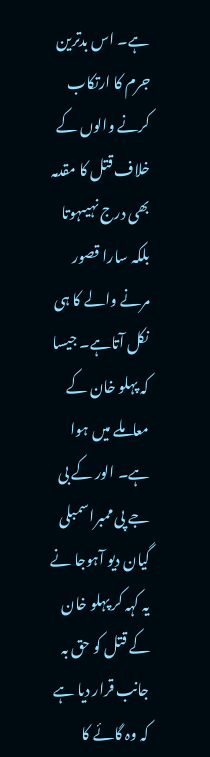ہے۔ اس بدترین جرم کا ارتکاب کرنے والوں کے خلاف قتل کا مقدمہ بھی درج نہیںہوتا بلکہ سارا قصور مرنے والے کا ہی نکل آتاہے۔ جیسا کہ پہلو خان کے معاملے میں ہوا ہے۔ الور کے بی جے پی ممبراسمبلی گیان دیو آہوجا نے یہ کہہ کر پہلو خان کے قتل کو حق بہ جانب قرار دیا ہے کہ وہ گائے کا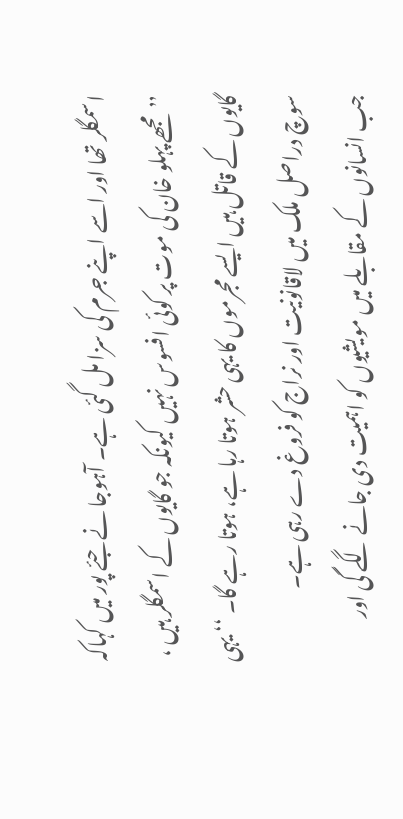اسمگلر تھا اور اسے اپنے جرم کی سزا مل گئی ہے۔ آہوجا نے جئے پور میں کہاکہ ’’مجھے پہلو خان کی موت پر کوئی افسوس نہیں کیونکہ جو گایوں کے اسمگلر ہیں ، گایوں کے قاتل ہیں ایسے مجرموں کا یہی حشر ہوتا رہا ہے، ہوتا رہے گا۔ ‘‘ یہی سوچ دراصل ملک میں لاقانونیت اور نراج کو فروغ دے رہی ہے۔
جب انسانوں کے مقابلے میں مویشیوں کو اہمیت دی جانے لگے گی اور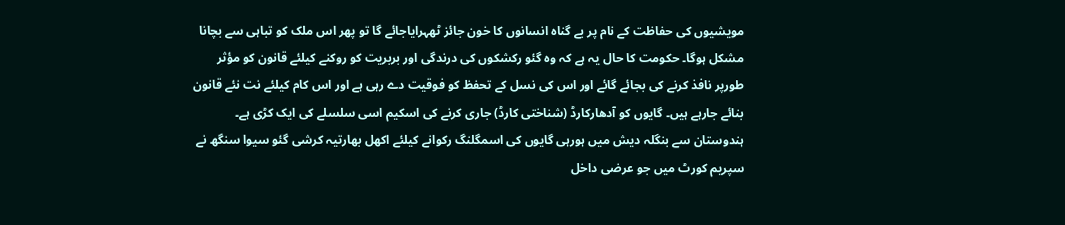مویشیوں کی حفاظت کے نام پر بے گناہ انسانوں کا خون جائز ٹھہرایاجائے گا تو پھر اس ملک کو تباہی سے بچانا مشکل ہوگا۔ حکومت کا حال یہ ہے کہ وہ گئو رکشکوں کی درندگی اور بربریت کو روکنے کیلئے قانون کو مؤثر طورپر نافذ کرنے کی بجائے گائے اور اس کی نسل کے تحفظ کو فوقیت دے رہی ہے اور اس کام کیلئے نت نئے قانون بنائے جارہے ہیں۔ گایوں کو آدھارکارڈ (شناختی کارڈ) جاری کرنے کی اسکیم اسی سلسلے کی ایک کڑی ہے۔ ہندوستان سے بنگلہ دیش میں ہورہی گایوں کی اسمگلنگ رکوانے کیلئے اکھل بھارتیہ کرشی گئو سیوا سنگھ نے سپریم کورٹ میں جو عرضی داخل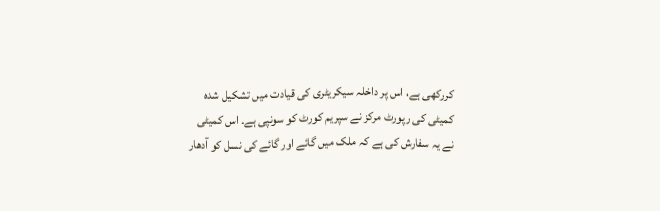کررکھی ہے، اس پر داخلہ سیکریٹری کی قیادت میں تشکیل شدہ کمیٹی کی رپورٹ مرکز نے سپریم کورٹ کو سونپی ہے۔ اس کمیٹی نے یہ سفارش کی ہے کہ ملک میں گائے اور گائے کی نسل کو آدھار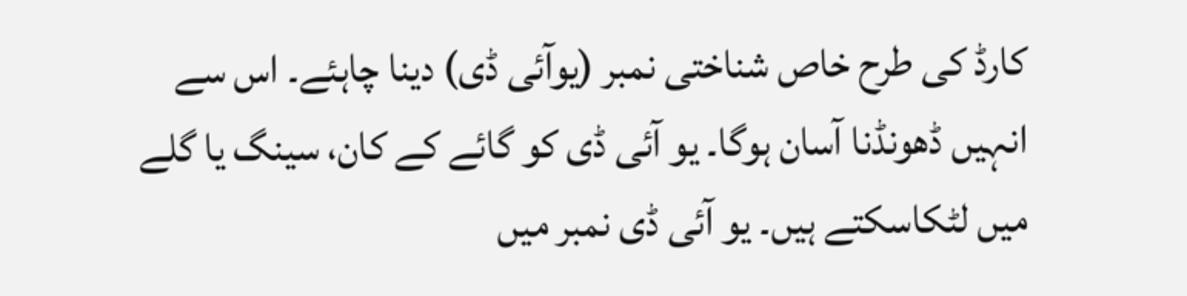کارڈ کی طرح خاص شناختی نمبر (یوآئی ڈی) دینا چاہئے۔ اس سے انہیں ڈھونڈنا آسان ہوگا۔ یو آئی ڈی کو گائے کے کان، سینگ یا گلے میں لٹکاسکتے ہیں۔ یو آئی ڈی نمبر میں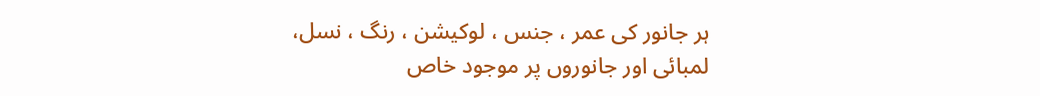ہر جانور کی عمر ، جنس ، لوکیشن ، رنگ ، نسل، لمبائی اور جانوروں پر موجود خاص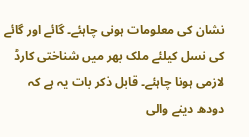نشان کی معلومات ہونی چاہئے۔ گائے اور گائے کی نسل کیلئے ملک بھر میں شناختی کارڈ لازمی ہونا چاہئے۔ قابل ذکر بات یہ ہے کہ دودھ دینے والی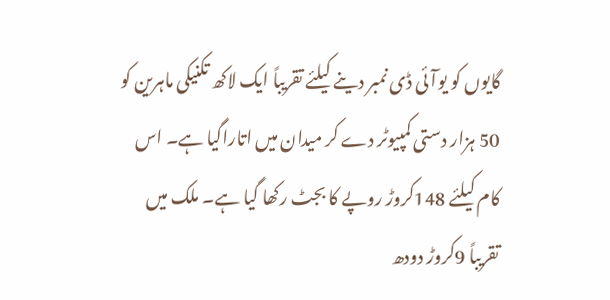گایوں کو یوآئی ڈی نمبر دینے کیلئے تقریباً ایک لاکھ تکنیکی ماہرین کو 50 ہزار دستی کمپیوٹر دے کر میدان میں اتاراگیا ہے۔ اس کام کیلئے 148کروڑ روپے کا بجٹ رکھا گیا ہے۔ ملک میں تقریباً 9کروڑ دودھ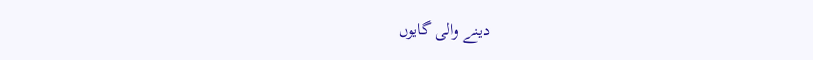دینے والی گایوں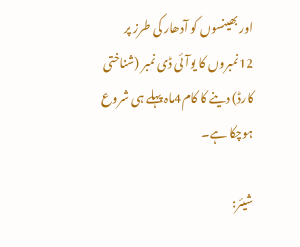اور بھینسوں کو آدھار کی طرز پر 12نمبروں کا یوآئی ڈی نمبر (شناختی کارڈ) دینے کا کام4ماہ پہلے ہی شروع ہوچکا ہے۔

شیئر: